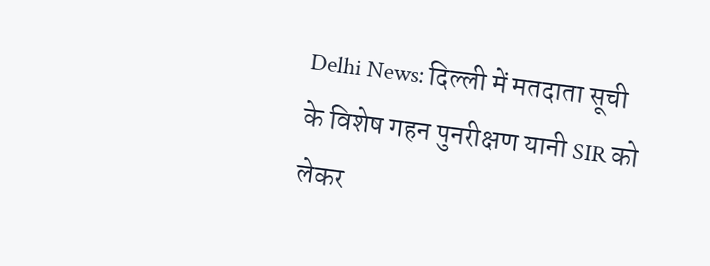Delhi News: दिल्ली में मतदाता सूची के विशेष गहन पुनरीक्षण यानी SIR को लेकर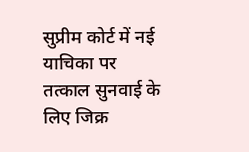सुप्रीम कोर्ट में नई याचिका पर तत्काल सुनवाई के लिए जिक्र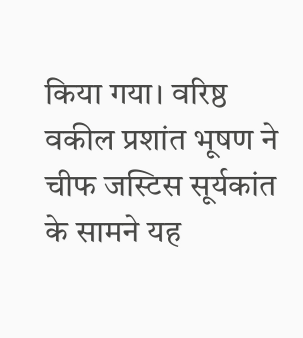किया गया। वरिष्ठ वकील प्रशांत भूषण ने चीफ जस्टिस सूर्यकांत के सामने यह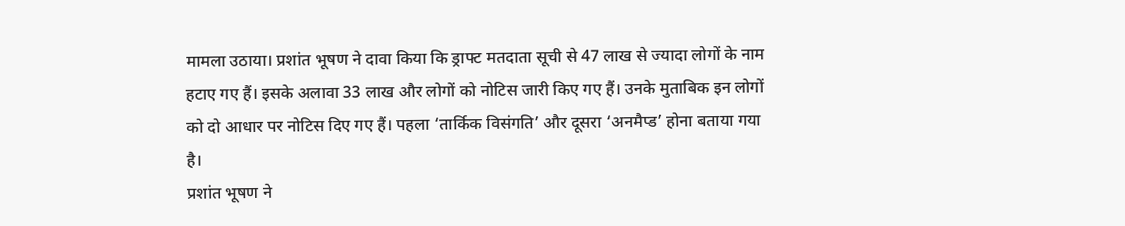मामला उठाया। प्रशांत भूषण ने दावा किया कि ड्राफ्ट मतदाता सूची से 47 लाख से ज्यादा लोगों के नाम हटाए गए हैं। इसके अलावा 33 लाख और लोगों को नोटिस जारी किए गए हैं। उनके मुताबिक इन लोगों को दो आधार पर नोटिस दिए गए हैं। पहला ‘तार्किक विसंगति’ और दूसरा ‘अनमैप्ड’ होना बताया गया है।
प्रशांत भूषण ने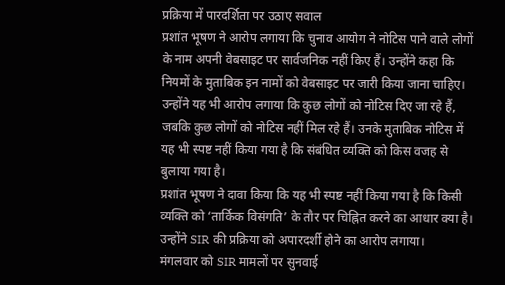प्रक्रिया में पारदर्शिता पर उठाए सवाल
प्रशांत भूषण ने आरोप लगाया कि चुनाव आयोग ने नोटिस पाने वाले लोगों के नाम अपनी वेबसाइट पर सार्वजनिक नहीं किए हैं। उन्होंने कहा कि नियमों के मुताबिक इन नामों को वेबसाइट पर जारी किया जाना चाहिए। उन्होंने यह भी आरोप लगाया कि कुछ लोगों को नोटिस दिए जा रहे हैं, जबकि कुछ लोगों को नोटिस नहीं मिल रहे हैं। उनके मुताबिक नोटिस में यह भी स्पष्ट नहीं किया गया है कि संबंधित व्यक्ति को किस वजह से बुलाया गया है।
प्रशांत भूषण ने दावा किया कि यह भी स्पष्ट नहीं किया गया है कि किसी व्यक्ति को ‘तार्किक विसंगति’ के तौर पर चिह्नित करने का आधार क्या है। उन्होंने SIR की प्रक्रिया को अपारदर्शी होने का आरोप लगाया।
मंगलवार को SIR मामलों पर सुनवाई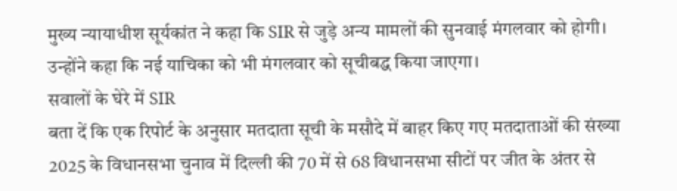मुख्य न्यायाधीश सूर्यकांत ने कहा कि SIR से जुड़े अन्य मामलों की सुनवाई मंगलवार को होगी। उन्होंने कहा कि नई याचिका को भी मंगलवार को सूचीबद्ध किया जाएगा।
सवालों के घेरे में SIR
बता दें कि एक रिपोर्ट के अनुसार मतदाता सूची के मसौदे में बाहर किए गए मतदाताओं की संख्या 2025 के विधानसभा चुनाव में दिल्ली की 70 में से 68 विधानसभा सीटों पर जीत के अंतर से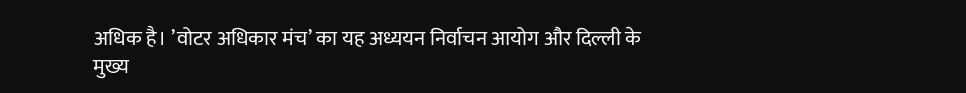अधिक है। ’वोटर अधिकार मंच’ का यह अध्ययन निर्वाचन आयोग और दिल्ली के मुख्य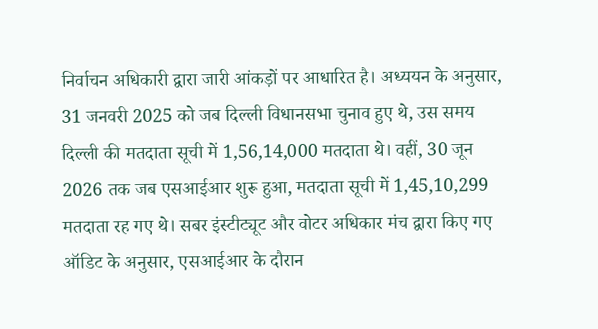निर्वाचन अधिकारी द्वारा जारी आंकड़ों पर आधारित है। अध्ययन के अनुसार, 31 जनवरी 2025 को जब दिल्ली विधानसभा चुनाव हुए थे, उस समय दिल्ली की मतदाता सूची में 1,56,14,000 मतदाता थे। वहीं, 30 जून 2026 तक जब एसआईआर शुरू हुआ, मतदाता सूची में 1,45,10,299 मतदाता रह गए थे। सबर इंस्टीट्यूट और वोटर अधिकार मंच द्वारा किए गए ऑडिट के अनुसार, एसआईआर के दौरान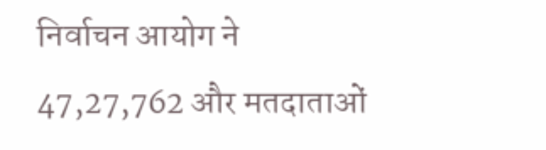निर्वाचन आयोग ने 47,27,762 और मतदाताओं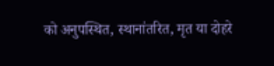को अनुपस्थित, स्थानांतरित, मृत या दोहरे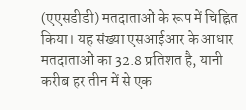(एएसडीडी) मतदाताओं के रूप में चिह्नित किया। यह संख्या एसआईआर के आधार मतदाताओं का 32.8 प्रतिशत है, यानी करीब हर तीन में से एक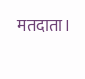मतदाता।